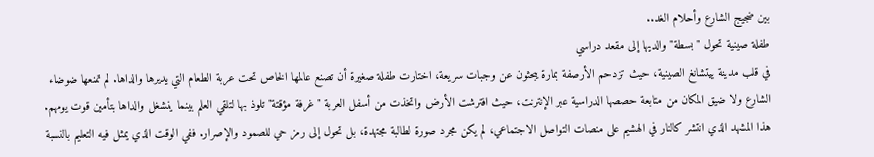بين ضجيج الشارع وأحلام الغد..
طفلة صينية تحول "بسطة" والديها إلى مقعد دراسي
في قلب مدينة ييتشانغ الصينية، حيث تزدحم الأرصفة بمارة يبحثون عن وجبات سريعة، اختارت طفلة صغيرة أن تصنع عالمها الخاص تحت عربة الطعام التي يديرها والداها. لم تمنعها ضوضاء الشارع ولا ضيق المكان من متابعة حصصها الدراسية عبر الإنترنت، حيث افترشت الأرض واتخذت من أسفل العربة "غرفة مؤقتة" تلوذ بها لتلقي العلم بينما ينشغل والداها بتأمين قوت يومهم.
هذا المشهد الذي انتشر كالنار في الهشيم على منصات التواصل الاجتماعي، لم يكن مجرد صورة لطالبة مجتهدة، بل تحول إلى رمز حي للصمود والإصرار. ففي الوقت الذي يمثل فيه التعليم بالنسبة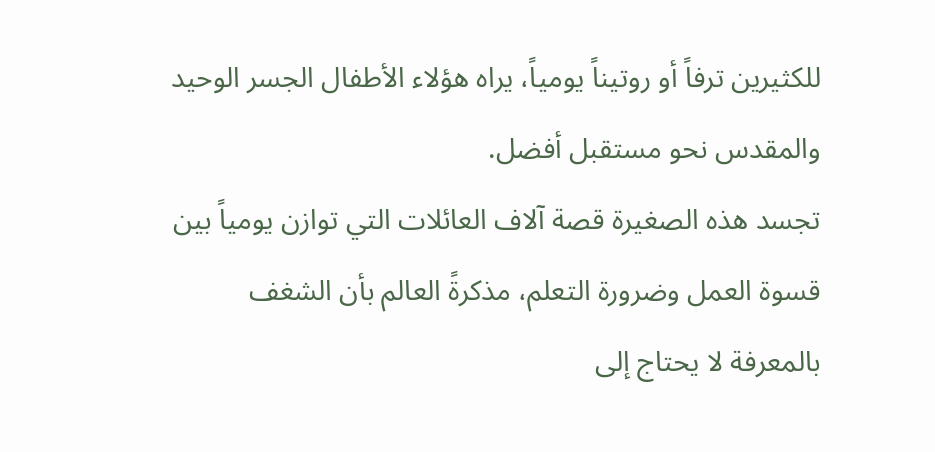للكثيرين ترفاً أو روتيناً يومياً، يراه هؤلاء الأطفال الجسر الوحيد والمقدس نحو مستقبل أفضل.
تجسد هذه الصغيرة قصة آلاف العائلات التي توازن يومياً بين قسوة العمل وضرورة التعلم، مذكرةً العالم بأن الشغف بالمعرفة لا يحتاج إلى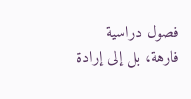فصول دراسية فارهة، بل إلى إرادة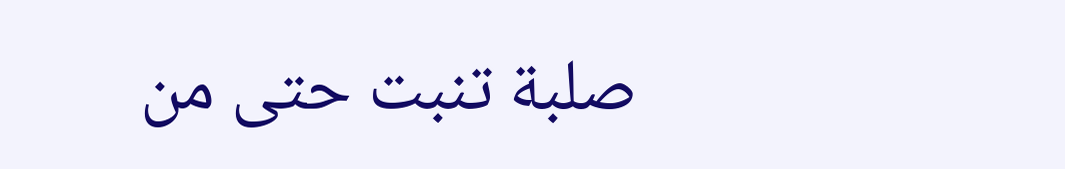صلبة تنبت حتى من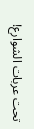تحت عربات الشوارع!